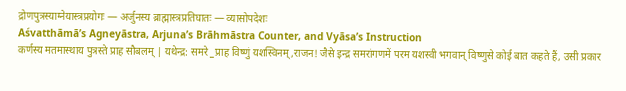द्रोणपुत्रस्याग्नेयास्त्रप्रयोगः — अर्जुनस्य ब्राह्मास्त्रप्रतिघातः — व्यासोपदेशः
Aśvatthāmā’s Agneyāstra, Arjuna’s Brāhmāstra Counter, and Vyāsa’s Instruction
कर्णस्य मतमास्थाय पुत्रस्ते प्राह सौबलम् | यथेन्द्र: समरे _प्राह विष्णुं यशस्विनम्,राजन! जैसे इन्द्र समरांगणमें परम यशस्वी भगवान् विष्णुसे कोई बात कहते हैं, उसी प्रकार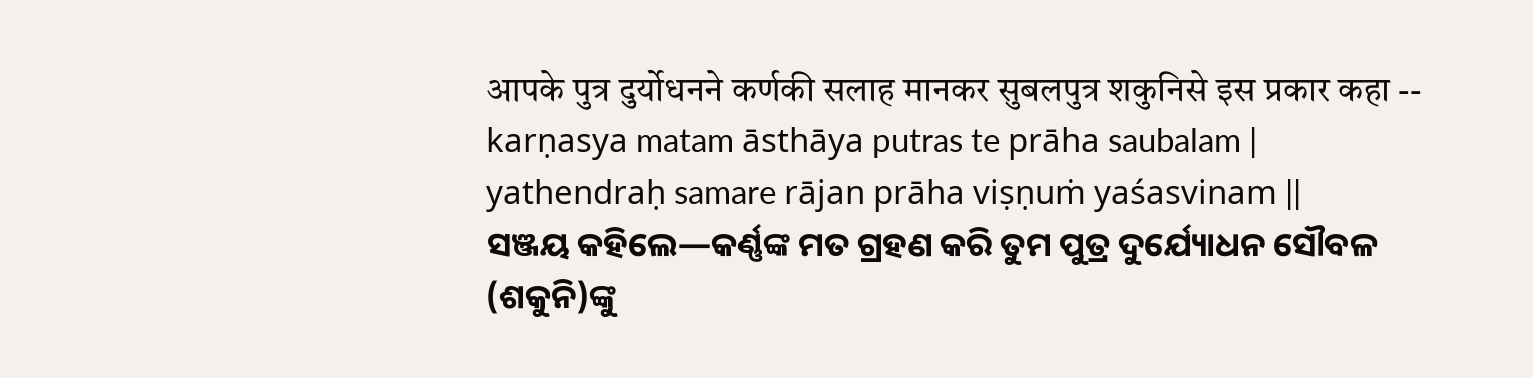आपके पुत्र दुर्योधनने कर्णकी सलाह मानकर सुबलपुत्र शकुनिसे इस प्रकार कहा --
karṇasya matam āsthāya putras te prāha saubalam | yathendraḥ samare rājan prāha viṣṇuṁ yaśasvinam ||
ସଞ୍ଜୟ କହିଲେ—କର୍ଣ୍ଣଙ୍କ ମତ ଗ୍ରହଣ କରି ତୁମ ପୁତ୍ର ଦୁର୍ଯ୍ୟୋଧନ ସୌବଳ (ଶକୁନି)ଙ୍କୁ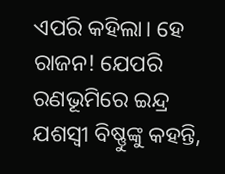ଏପରି କହିଲା। ହେ ରାଜନ! ଯେପରି ରଣଭୂମିରେ ଇନ୍ଦ୍ର ଯଶସ୍ବୀ ବିଷ୍ଣୁଙ୍କୁ କହନ୍ତି,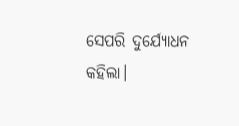ସେପରି ଦୁର୍ଯ୍ୟୋଧନ କହିଲା।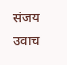संजय उवाच